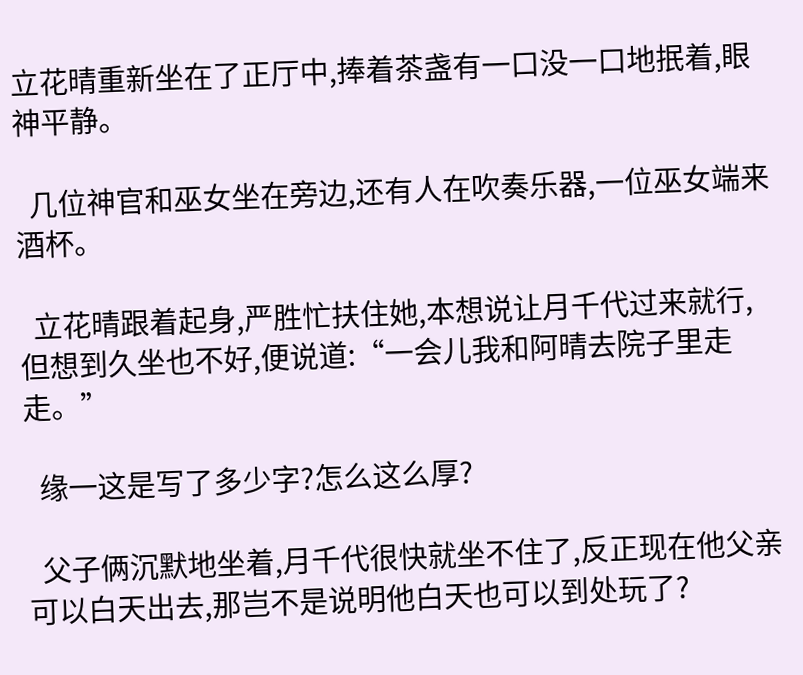立花晴重新坐在了正厅中,捧着茶盏有一口没一口地抿着,眼神平静。

  几位神官和巫女坐在旁边,还有人在吹奏乐器,一位巫女端来酒杯。

  立花晴跟着起身,严胜忙扶住她,本想说让月千代过来就行,但想到久坐也不好,便说道:“一会儿我和阿晴去院子里走走。”

  缘一这是写了多少字?怎么这么厚?

  父子俩沉默地坐着,月千代很快就坐不住了,反正现在他父亲可以白天出去,那岂不是说明他白天也可以到处玩了?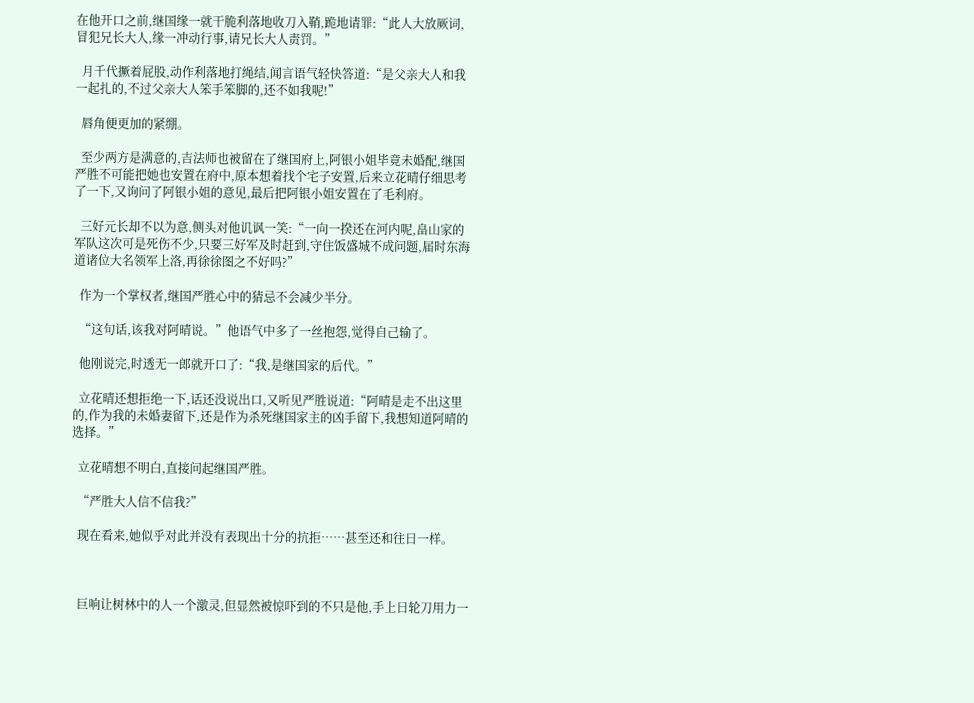在他开口之前,继国缘一就干脆利落地收刀入鞘,跪地请罪:“此人大放厥词,冒犯兄长大人,缘一冲动行事,请兄长大人责罚。”

  月千代撅着屁股,动作利落地打绳结,闻言语气轻快答道:“是父亲大人和我一起扎的,不过父亲大人笨手笨脚的,还不如我呢!”

  唇角便更加的紧绷。

  至少两方是满意的,吉法师也被留在了继国府上,阿银小姐毕竟未婚配,继国严胜不可能把她也安置在府中,原本想着找个宅子安置,后来立花晴仔细思考了一下,又询问了阿银小姐的意见,最后把阿银小姐安置在了毛利府。

  三好元长却不以为意,侧头对他讥讽一笑:“一向一揆还在河内呢,畠山家的军队这次可是死伤不少,只要三好军及时赶到,守住饭盛城不成问题,届时东海道诸位大名领军上洛,再徐徐图之不好吗?”

  作为一个掌权者,继国严胜心中的猜忌不会减少半分。

  “这句话,该我对阿晴说。”他语气中多了一丝抱怨,觉得自己输了。

  他刚说完,时透无一郎就开口了:“我,是继国家的后代。”

  立花晴还想拒绝一下,话还没说出口,又听见严胜说道:“阿晴是走不出这里的,作为我的未婚妻留下,还是作为杀死继国家主的凶手留下,我想知道阿晴的选择。”

  立花晴想不明白,直接问起继国严胜。

  “严胜大人信不信我?”

  现在看来,她似乎对此并没有表现出十分的抗拒……甚至还和往日一样。



  巨响让树林中的人一个激灵,但显然被惊吓到的不只是他,手上日轮刀用力一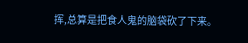挥,总算是把食人鬼的脑袋砍了下来。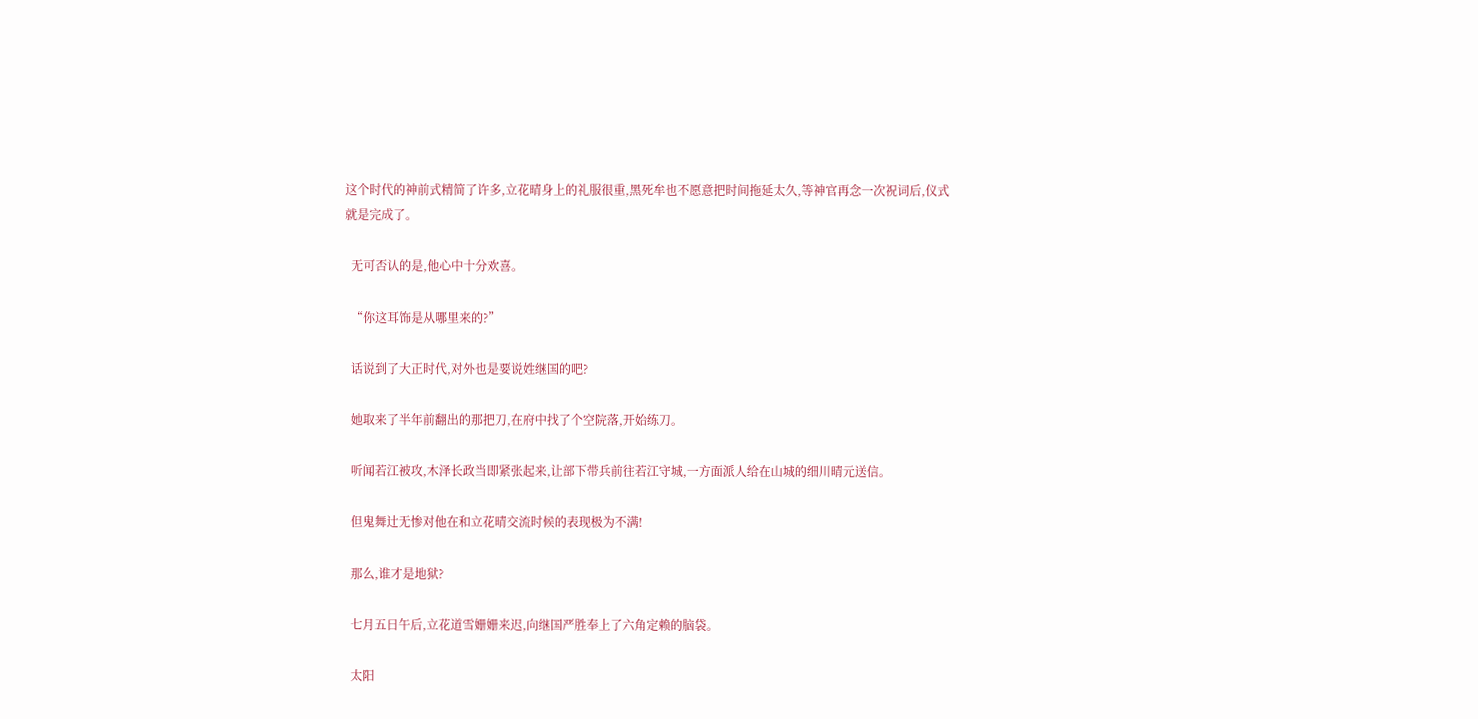这个时代的神前式精简了许多,立花晴身上的礼服很重,黑死牟也不愿意把时间拖延太久,等神官再念一次祝词后,仪式就是完成了。

  无可否认的是,他心中十分欢喜。

  “你这耳饰是从哪里来的?”

  话说到了大正时代,对外也是要说姓继国的吧?

  她取来了半年前翻出的那把刀,在府中找了个空院落,开始练刀。

  听闻若江被攻,木泽长政当即紧张起来,让部下带兵前往若江守城,一方面派人给在山城的细川晴元送信。

  但鬼舞辻无惨对他在和立花晴交流时候的表现极为不满!

  那么,谁才是地狱?

  七月五日午后,立花道雪姗姗来迟,向继国严胜奉上了六角定赖的脑袋。

  太阳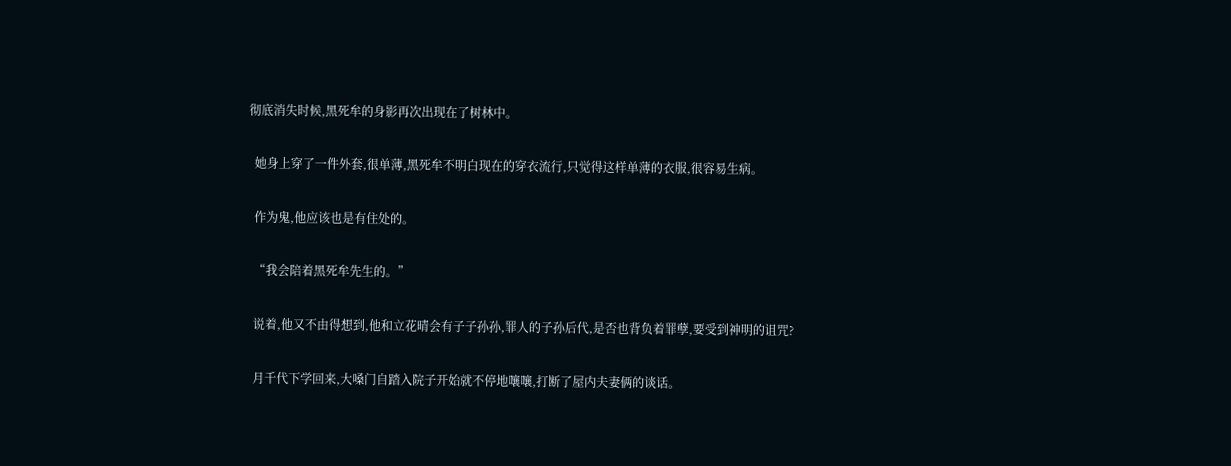彻底消失时候,黑死牟的身影再次出现在了树林中。

  她身上穿了一件外套,很单薄,黑死牟不明白现在的穿衣流行,只觉得这样单薄的衣服,很容易生病。

  作为鬼,他应该也是有住处的。

  “我会陪着黑死牟先生的。”

  说着,他又不由得想到,他和立花晴会有子子孙孙,罪人的子孙后代,是否也背负着罪孽,要受到神明的诅咒?

  月千代下学回来,大嗓门自踏入院子开始就不停地嚷嚷,打断了屋内夫妻俩的谈话。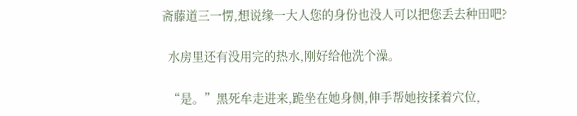斋藤道三一愣,想说缘一大人您的身份也没人可以把您丢去种田吧?

  水房里还有没用完的热水,刚好给他洗个澡。

  “是。”黑死牟走进来,跪坐在她身侧,伸手帮她按揉着穴位,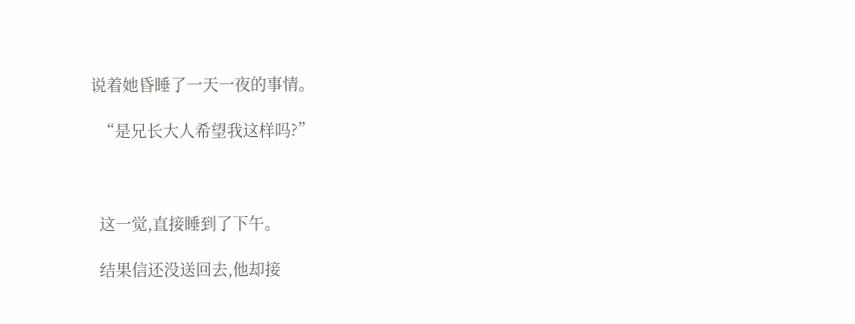说着她昏睡了一天一夜的事情。

  “是兄长大人希望我这样吗?”



  这一觉,直接睡到了下午。

  结果信还没送回去,他却接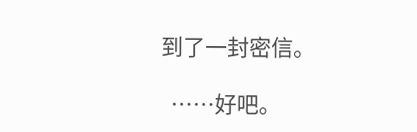到了一封密信。

  ……好吧。